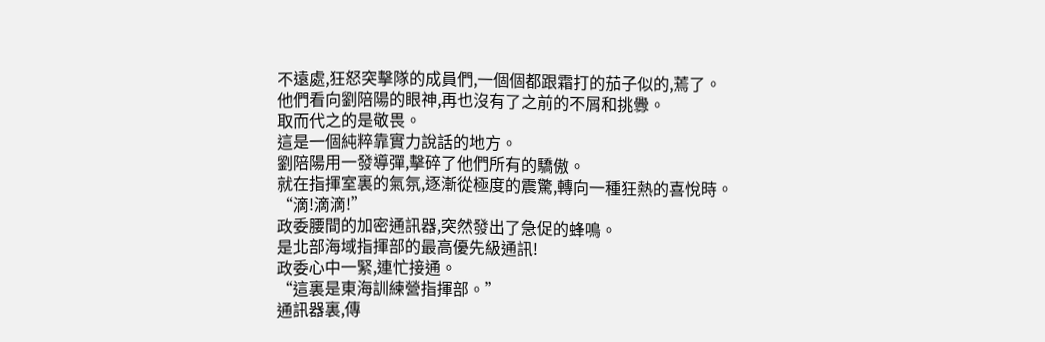不遠處,狂怒突擊隊的成員們,一個個都跟霜打的茄子似的,蔫了。
他們看向劉陪陽的眼神,再也沒有了之前的不屑和挑釁。
取而代之的是敬畏。
這是一個純粹靠實力說話的地方。
劉陪陽用一發導彈,擊碎了他們所有的驕傲。
就在指揮室裏的氣氛,逐漸從極度的震驚,轉向一種狂熱的喜悅時。
“滴!滴滴!”
政委腰間的加密通訊器,突然發出了急促的蜂鳴。
是北部海域指揮部的最高優先級通訊!
政委心中一緊,連忙接通。
“這裏是東海訓練營指揮部。”
通訊器裏,傳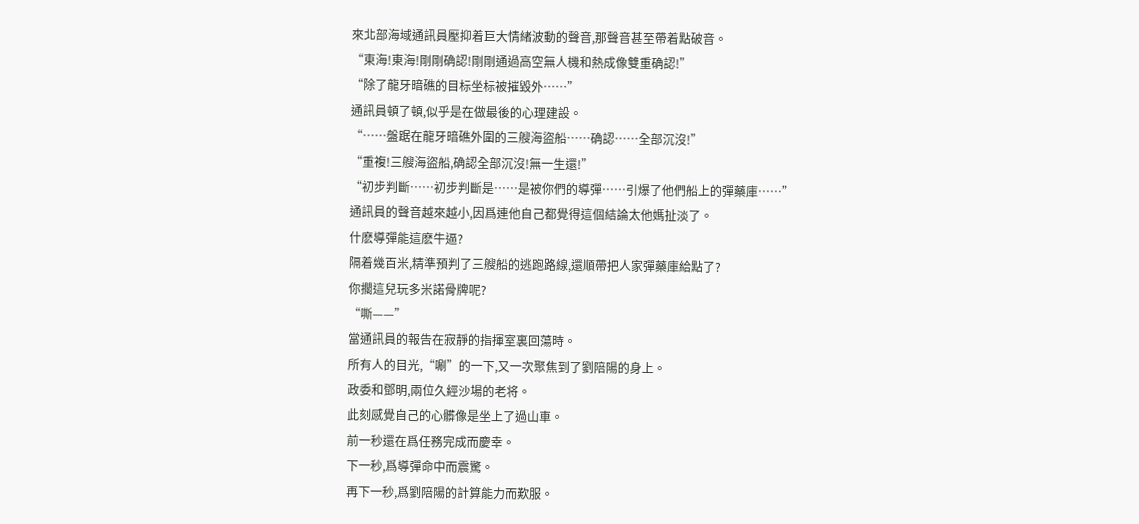來北部海域通訊員壓抑着巨大情緒波動的聲音,那聲音甚至帶着點破音。
“東海!東海!剛剛确認!剛剛通過高空無人機和熱成像雙重确認!”
“除了龍牙暗礁的目标坐标被摧毀外……”
通訊員頓了頓,似乎是在做最後的心理建設。
“……盤踞在龍牙暗礁外圍的三艘海盜船……确認……全部沉沒!”
“重複!三艘海盜船,确認全部沉沒!無一生還!”
“初步判斷……初步判斷是……是被你們的導彈……引爆了他們船上的彈藥庫……”
通訊員的聲音越來越小,因爲連他自己都覺得這個結論太他媽扯淡了。
什麽導彈能這麽牛逼?
隔着幾百米,精準預判了三艘船的逃跑路線,還順帶把人家彈藥庫給點了?
你擱這兒玩多米諾骨牌呢?
“嘶——”
當通訊員的報告在寂靜的指揮室裏回蕩時。
所有人的目光,“唰”的一下,又一次聚焦到了劉陪陽的身上。
政委和鄧明,兩位久經沙場的老将。
此刻感覺自己的心髒像是坐上了過山車。
前一秒還在爲任務完成而慶幸。
下一秒,爲導彈命中而震驚。
再下一秒,爲劉陪陽的計算能力而歎服。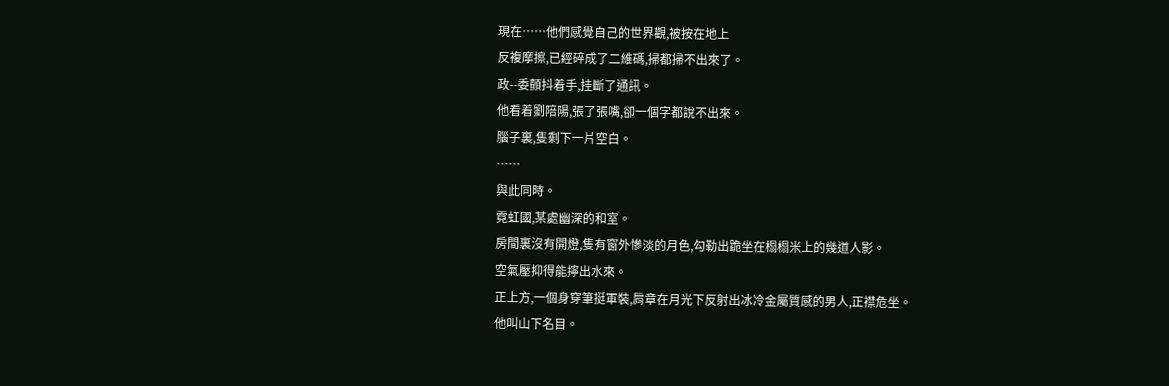現在……他們感覺自己的世界觀,被按在地上
反複摩擦,已經碎成了二維碼,掃都掃不出來了。
政--委顫抖着手,挂斷了通訊。
他看着劉陪陽,張了張嘴,卻一個字都說不出來。
腦子裏,隻剩下一片空白。
……
與此同時。
霓虹國,某處幽深的和室。
房間裏沒有開燈,隻有窗外慘淡的月色,勾勒出跪坐在榻榻米上的幾道人影。
空氣壓抑得能擰出水來。
正上方,一個身穿筆挺軍裝,肩章在月光下反射出冰冷金屬質感的男人,正襟危坐。
他叫山下名目。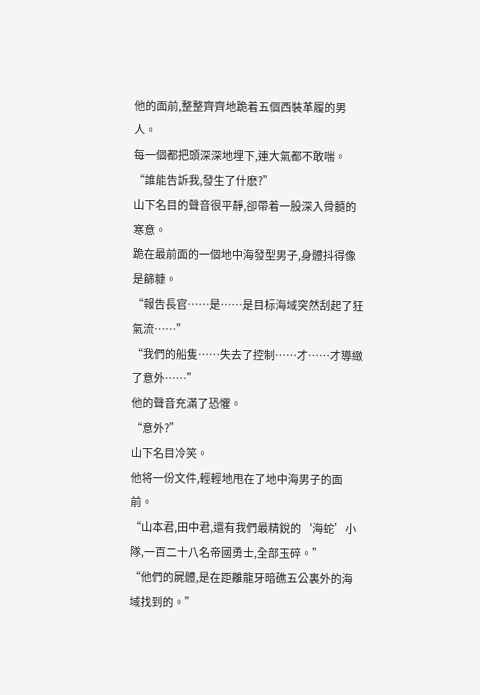他的面前,整整齊齊地跪着五個西裝革履的男人。
每一個都把頭深深地埋下,連大氣都不敢喘。
“誰能告訴我,發生了什麽?”
山下名目的聲音很平靜,卻帶着一股深入骨髓的寒意。
跪在最前面的一個地中海發型男子,身體抖得像是篩糠。
“報告長官……是……是目标海域突然刮起了狂氣流……”
“我們的船隻……失去了控制……才……才導緻了意外……”
他的聲音充滿了恐懼。
“意外?”
山下名目冷笑。
他将一份文件,輕輕地甩在了地中海男子的面前。
“山本君,田中君,還有我們最精銳的‘海蛇’小隊,一百二十八名帝國勇士,全部玉碎。”
“他們的屍體,是在距離龍牙暗礁五公裏外的海域找到的。”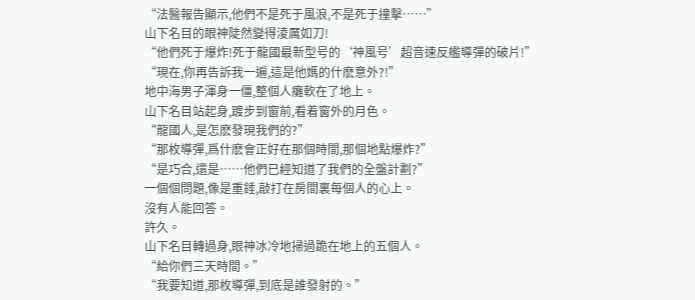“法醫報告顯示,他們不是死于風浪,不是死于撞擊……”
山下名目的眼神陡然變得淩厲如刀!
“他們死于爆炸!死于龍國最新型号的‘神風号’超音速反艦導彈的破片!”
“現在,你再告訴我一遍,這是他媽的什麽意外?!”
地中海男子渾身一僵,整個人癱軟在了地上。
山下名目站起身,踱步到窗前,看着窗外的月色。
“龍國人,是怎麽發現我們的?”
“那枚導彈,爲什麽會正好在那個時間,那個地點爆炸?”
“是巧合,還是……他們已經知道了我們的全盤計劃?”
一個個問題,像是重錘,敲打在房間裏每個人的心上。
沒有人能回答。
許久。
山下名目轉過身,眼神冰冷地掃過跪在地上的五個人。
“給你們三天時間。”
“我要知道,那枚導彈,到底是誰發射的。”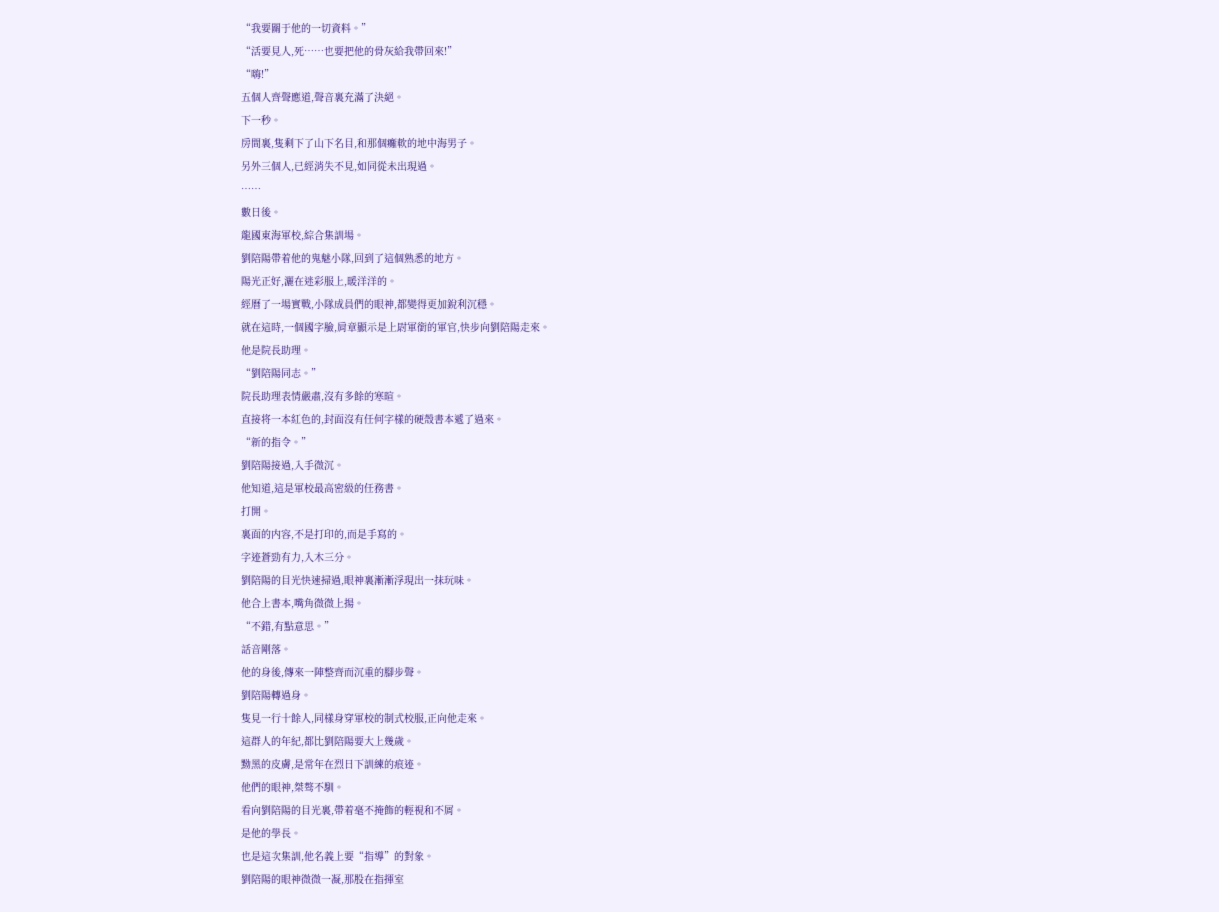“我要關于他的一切資料。”
“活要見人,死……也要把他的骨灰給我帶回來!”
“嗨!”
五個人齊聲應道,聲音裏充滿了決絕。
下一秒。
房間裏,隻剩下了山下名目,和那個癱軟的地中海男子。
另外三個人,已經消失不見,如同從未出現過。
……
數日後。
龍國東海軍校,綜合集訓場。
劉陪陽帶着他的鬼魅小隊,回到了這個熟悉的地方。
陽光正好,灑在迷彩服上,暖洋洋的。
經曆了一場實戰,小隊成員們的眼神,都變得更加銳利沉穩。
就在這時,一個國字臉,肩章顯示是上尉軍銜的軍官,快步向劉陪陽走來。
他是院長助理。
“劉陪陽同志。”
院長助理表情嚴肅,沒有多餘的寒暄。
直接将一本紅色的,封面沒有任何字樣的硬殼書本遞了過來。
“新的指令。”
劉陪陽接過,入手微沉。
他知道,這是軍校最高密級的任務書。
打開。
裏面的内容,不是打印的,而是手寫的。
字迹蒼勁有力,入木三分。
劉陪陽的目光快速掃過,眼神裏漸漸浮現出一抹玩味。
他合上書本,嘴角微微上揚。
“不錯,有點意思。”
話音剛落。
他的身後,傳來一陣整齊而沉重的腳步聲。
劉陪陽轉過身。
隻見一行十餘人,同樣身穿軍校的制式校服,正向他走來。
這群人的年紀,都比劉陪陽要大上幾歲。
黝黑的皮膚,是常年在烈日下訓練的痕迹。
他們的眼神,桀骜不馴。
看向劉陪陽的目光裏,帶着毫不掩飾的輕視和不屑。
是他的學長。
也是這次集訓,他名義上要“指導”的對象。
劉陪陽的眼神微微一凝,那股在指揮室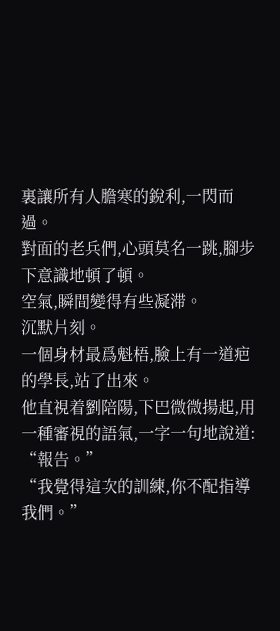裏讓所有人膽寒的銳利,一閃而過。
對面的老兵們,心頭莫名一跳,腳步下意識地頓了頓。
空氣,瞬間變得有些凝滞。
沉默片刻。
一個身材最爲魁梧,臉上有一道疤的學長,站了出來。
他直視着劉陪陽,下巴微微揚起,用一種審視的語氣,一字一句地說道:
“報告。”
“我覺得這次的訓練,你不配指導我們。”